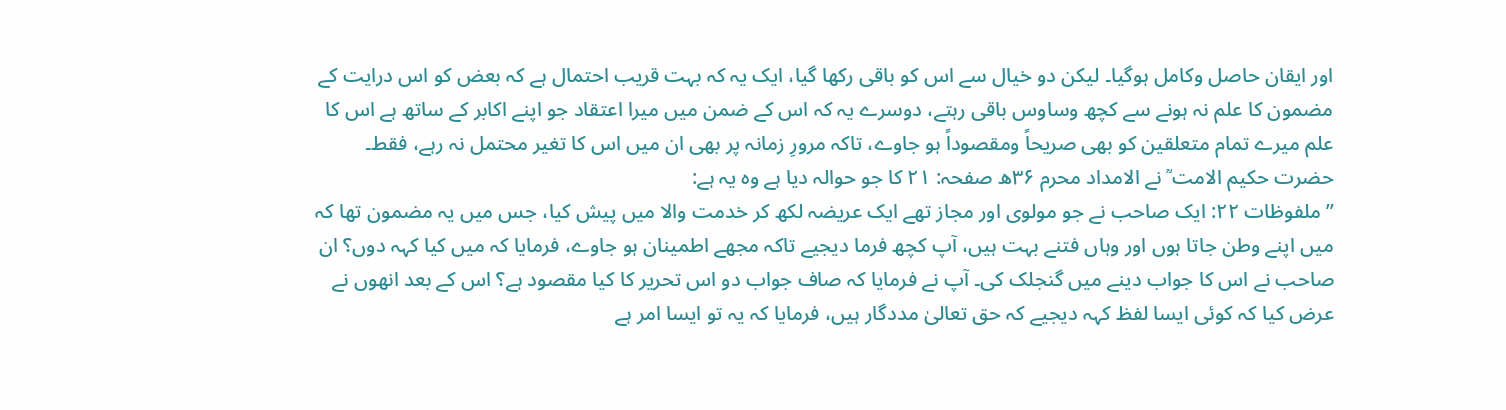اور ایقان حاصل وکامل ہوگیا۔ لیکن دو خیال سے اس کو باقی رکھا گیا، ایک یہ کہ بہت قریب احتمال ہے کہ بعض کو اس درایت کے مضمون کا علم نہ ہونے سے کچھ وساوس باقی رہتے، دوسرے یہ کہ اس کے ضمن میں میرا اعتقاد جو اپنے اکابر کے ساتھ ہے اس کا علم میرے تمام متعلقین کو بھی صریحاً ومقصوداً ہو جاوے، تاکہ مرورِ زمانہ پر بھی ان میں اس کا تغیر محتمل نہ رہے، فقط۔
حضرت حکیم الامت ؒ نے الامداد محرم ۳۶ھ صفحہ: ۲۱ کا جو حوالہ دیا ہے وہ یہ ہے:
’’ملفوظات ۲۲: ایک صاحب نے جو مولوی اور مجاز تھے ایک عریضہ لکھ کر خدمت والا میں پیش کیا، جس میں یہ مضمون تھا کہ میں اپنے وطن جاتا ہوں اور وہاں فتنے بہت ہیں، آپ کچھ فرما دیجیے تاکہ مجھے اطمینان ہو جاوے، فرمایا کہ میں کیا کہہ دوں؟ ان صاحب نے اس کا جواب دینے میں گنجلک کی۔ آپ نے فرمایا کہ صاف جواب دو اس تحریر کا کیا مقصود ہے؟ اس کے بعد انھوں نے عرض کیا کہ کوئی ایسا لفظ کہہ دیجیے کہ حق تعالیٰ مددگار ہیں، فرمایا کہ یہ تو ایسا امر ہے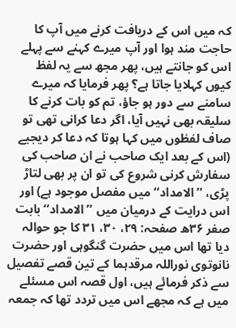کہ میں اس کے دریافت کرنے میں آپ کا حاجت مند ہوا اور آپ میرے کہنے سے پہلے اس کو جانتے ہیں، پھر مجھ سے یہ لفظ کیوں کہلایا جاتا ہے؟ پھر فرمایا کہ میرے سامنے سے دور ہو جاؤ، تم کو بات کرنے کا سلیقہ بھی نہیں آیا، اگر دعا کرانی تھی تو صاف لفظوں میں کہا ہوتا کہ دعا کر دیجیے (اس کے بعد ایک صاحب نے ان صاحب کی سفارش کرنی شروع کی تو ان پر بھی لتاڑ پڑی، ’’الامداد‘‘ میں مفصل موجود ہے) اور اس درایت کے درمیان میں ’’الامداد‘‘ بابت صفر ۳۶ھ صفحہ: ۲۹، ۳۰، ۳۱ کا جو حوالہ دیا تھا اس میں حضرت گنگوہی اور حضرت نانوتوی نوراللہ مرقدہما کے تین قصے تفصیل سے ذکر فرمائے ہیں، اول قصہ اس مسئلے میں ہے کہ مجھے اس میں تردد تھا کہ جمعہ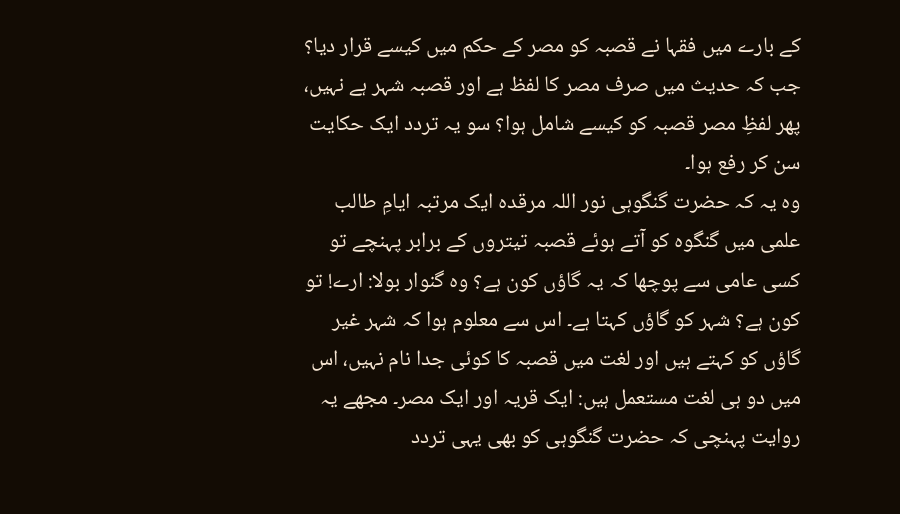کے بارے میں فقہا نے قصبہ کو مصر کے حکم میں کیسے قرار دیا؟ جب کہ حدیث میں صرف مصر کا لفظ ہے اور قصبہ شہر ہے نہیں، پھر لفظِ مصر قصبہ کو کیسے شامل ہوا؟ سو یہ تردد ایک حکایت سن کر رفع ہوا۔
وہ یہ کہ حضرت گنگوہی نور اللہ مرقدہ ایک مرتبہ ایامِ طالب علمی میں گنگوہ کو آتے ہوئے قصبہ تیتروں کے برابر پہنچے تو کسی عامی سے پوچھا کہ یہ گاؤں کون ہے؟ وہ گنوار بولا: ارے! تو کون ہے؟ شہر کو گاؤں کہتا ہے۔ اس سے معلوم ہوا کہ شہر غیر گاؤں کو کہتے ہیں اور لغت میں قصبہ کا کوئی جدا نام نہیں، اس میں دو ہی لغت مستعمل ہیں: ایک قریہ اور ایک مصر۔ مجھے یہ روایت پہنچی کہ حضرت گنگوہی کو بھی یہی تردد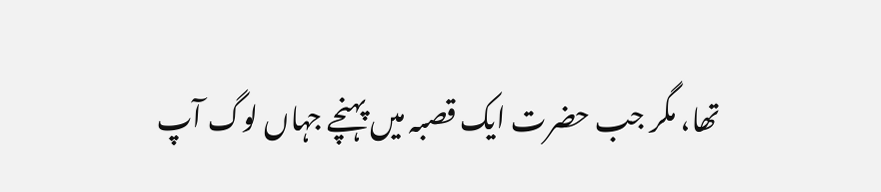تھا، مگر جب حضرت ایک قصبہ میں پہنچے جہاں لوگ آپ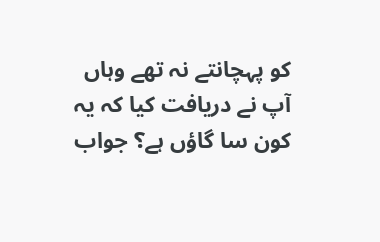کو پہچانتے نہ تھے وہاں آپ نے دریافت کیا کہ یہ کون سا گاؤں ہے؟ جواب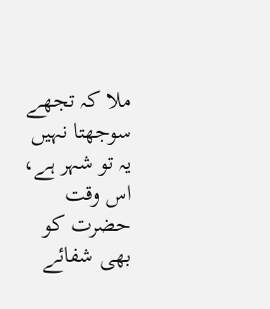ملا کہ تجھے سوجھتا نہیں یہ تو شہر ہے، اس وقت حضرت کو بھی شفائے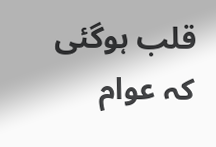قلب ہوگئی کہ عوام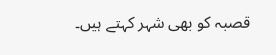قصبہ کو بھی شہر کہتے ہیں۔